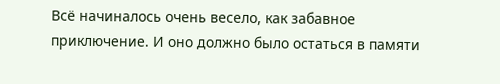Всё начиналось очень весело, как забавное приключение. И оно должно было остаться в памяти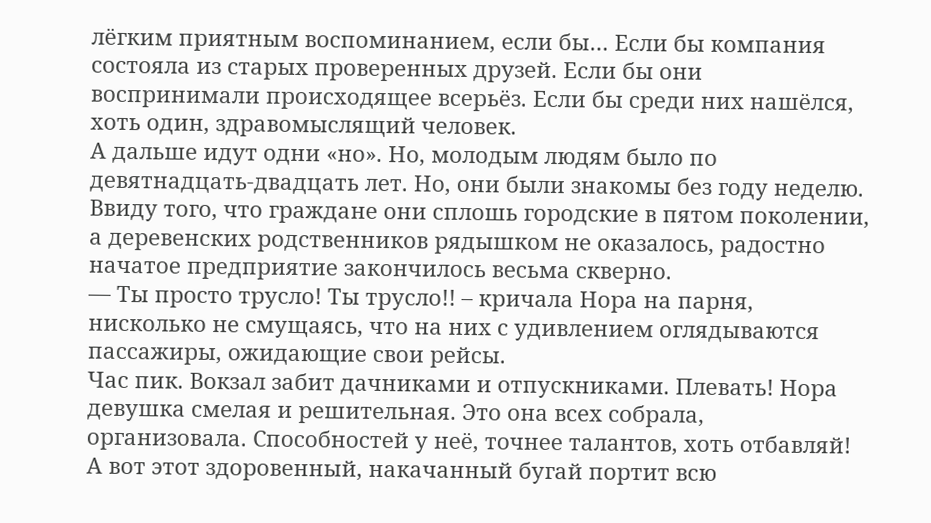лёгким приятным воспоминанием, если бы… Если бы компания состояла из старых проверенных друзей. Если бы они воспринимали происходящее всерьёз. Если бы среди них нашёлся, хоть один, здравомыслящий человек.
А дальше идут одни «но». Но, молодым людям было по девятнадцать-двадцать лет. Но, они были знакомы без году неделю. Ввиду того, что граждане они сплошь городские в пятом поколении, а деревенских родственников рядышком не оказалось, радостно начатое предприятие закончилось весьма скверно.
— Ты просто трусло! Ты трусло!! – кричала Нора на парня, нисколько не смущаясь, что на них с удивлением оглядываются пассажиры, ожидающие свои рейсы.
Час пик. Вокзал забит дачниками и отпускниками. Плевать! Нора девушка смелая и решительная. Это она всех собрала, организовала. Способностей у неё, точнее талантов, хоть отбавляй! А вот этот здоровенный, накачанный бугай портит всю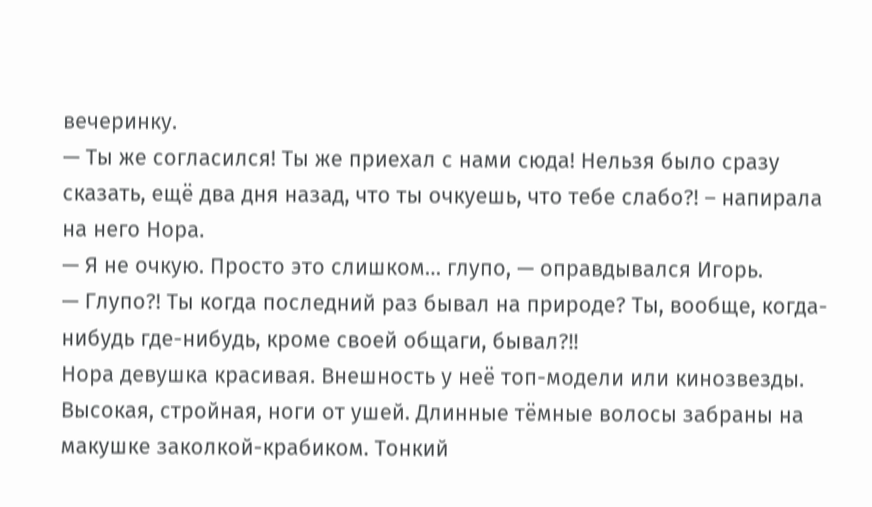вечеринку.
— Ты же согласился! Ты же приехал с нами сюда! Нельзя было сразу сказать, ещё два дня назад, что ты очкуешь, что тебе слабо?! – напирала на него Нора.
— Я не очкую. Просто это слишком… глупо, — оправдывался Игорь.
— Глупо?! Ты когда последний раз бывал на природе? Ты, вообще, когда-нибудь где-нибудь, кроме своей общаги, бывал?!!
Нора девушка красивая. Внешность у неё топ-модели или кинозвезды. Высокая, стройная, ноги от ушей. Длинные тёмные волосы забраны на макушке заколкой-крабиком. Тонкий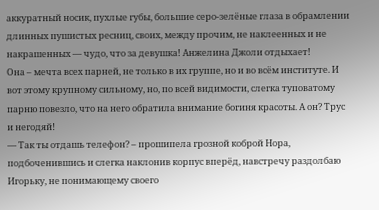аккуратный носик, пухлые губы, большие серо-зелёные глаза в обрамлении длинных пушистых ресниц, своих, между прочим, не наклеенных и не накрашенных — чудо, что за девушка! Анжелина Джоли отдыхает!
Она – мечта всех парней, не только в их группе, но и во всём институте. И вот этому крупному сильному, но, по всей видимости, слегка туповатому парню повезло, что на него обратила внимание богиня красоты. А он? Трус и негодяй!
— Так ты отдашь телефон? – прошипела грозной коброй Нора, подбоченившись и слегка наклонив корпус вперёд, навстречу раздолбаю Игорьку, не понимающему своего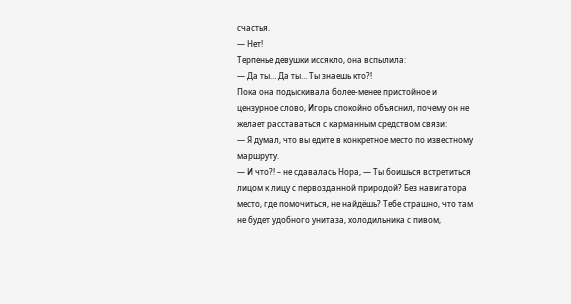счастья.
— Нет!
Терпенье девушки иссякло, она вспылила:
— Да ты… Да ты… Ты знаешь кто?!
Пока она подыскивала более-менее пристойное и цензурное слово, Игорь спокойно объяснил, почему он не желает расставаться с карманным средством связи:
— Я думал, что вы едите в конкретное место по известному маршруту.
— И что?! – не сдавалась Нора, — Ты боишься встретиться лицом к лицу с первозданной природой? Без навигатора место, где помочиться, не найдёшь? Тебе страшно, что там не будет удобного унитаза, холодильника с пивом,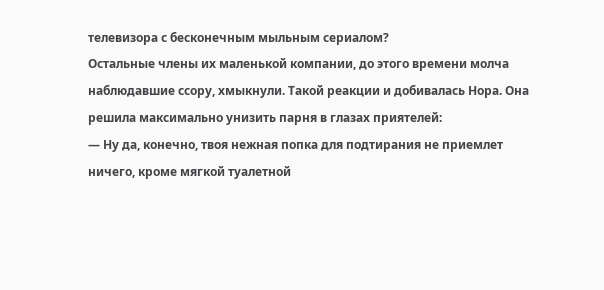телевизора с бесконечным мыльным сериалом?
Остальные члены их маленькой компании, до этого времени молча наблюдавшие ссору, хмыкнули. Такой реакции и добивалась Нора. Она решила максимально унизить парня в глазах приятелей:
— Ну да, конечно, твоя нежная попка для подтирания не приемлет ничего, кроме мягкой туалетной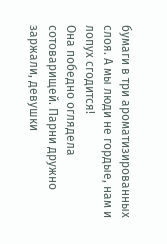бумаги в три ароматизированных слоя. А мы люди не гордые, нам и лопух сгодится!
Она победно оглядела сотоварищей. Парни дружно заржали, девушки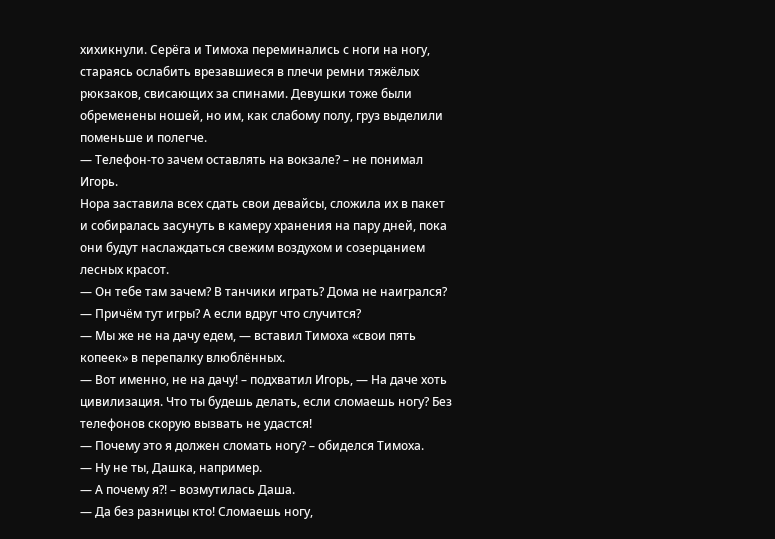хихикнули. Серёга и Тимоха переминались с ноги на ногу, стараясь ослабить врезавшиеся в плечи ремни тяжёлых рюкзаков, свисающих за спинами. Девушки тоже были обременены ношей, но им, как слабому полу, груз выделили поменьше и полегче.
— Телефон-то зачем оставлять на вокзале? – не понимал Игорь.
Нора заставила всех сдать свои девайсы, сложила их в пакет и собиралась засунуть в камеру хранения на пару дней, пока они будут наслаждаться свежим воздухом и созерцанием лесных красот.
— Он тебе там зачем? В танчики играть? Дома не наигрался?
— Причём тут игры? А если вдруг что случится?
— Мы же не на дачу едем, — вставил Тимоха «свои пять копеек» в перепалку влюблённых.
— Вот именно, не на дачу! – подхватил Игорь, — На даче хоть цивилизация. Что ты будешь делать, если сломаешь ногу? Без телефонов скорую вызвать не удастся!
— Почему это я должен сломать ногу? – обиделся Тимоха.
— Ну не ты, Дашка, например.
— А почему я?! – возмутилась Даша.
— Да без разницы кто! Сломаешь ногу,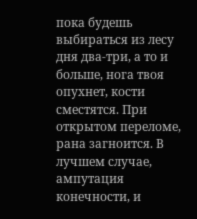пока будешь выбираться из лесу дня два-три, а то и больше, нога твоя опухнет, кости сместятся. При открытом переломе, рана загноится. В лучшем случае, ампутация конечности, и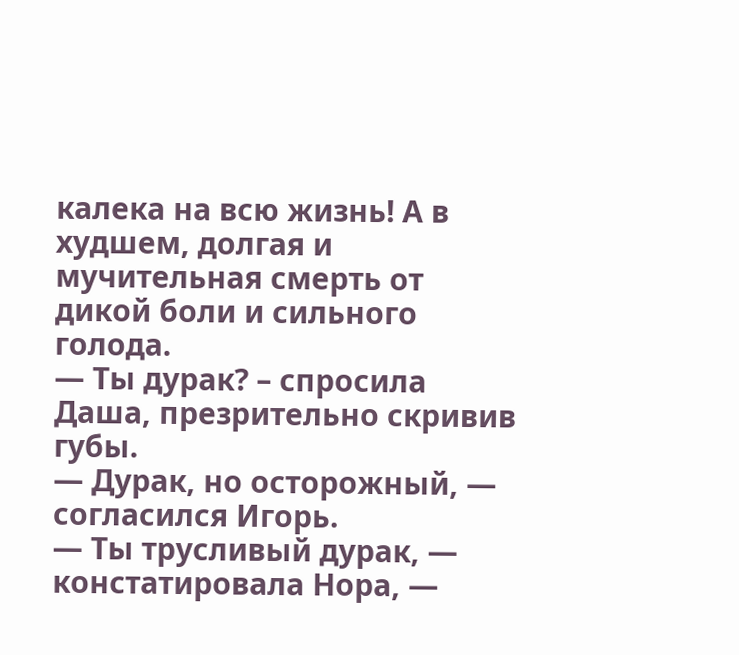калека на всю жизнь! А в худшем, долгая и мучительная смерть от дикой боли и сильного голода.
— Ты дурак? – спросила Даша, презрительно скривив губы.
— Дурак, но осторожный, — согласился Игорь.
— Ты трусливый дурак, — констатировала Нора, —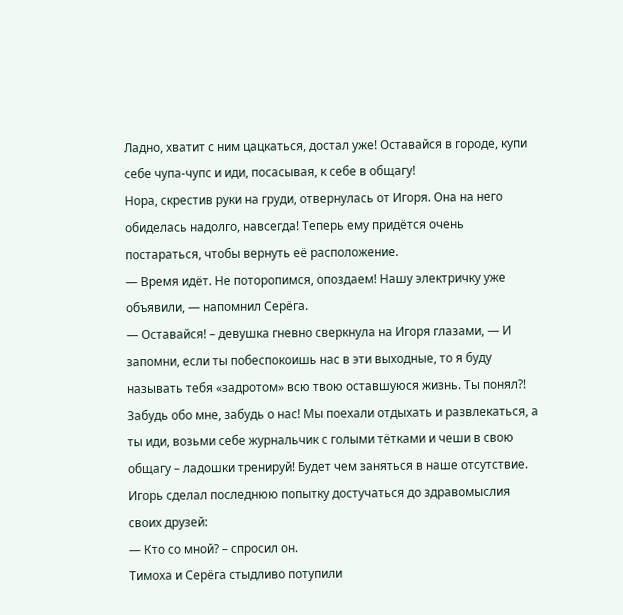Ладно, хватит с ним цацкаться, достал уже! Оставайся в городе, купи себе чупа-чупс и иди, посасывая, к себе в общагу!
Нора, скрестив руки на груди, отвернулась от Игоря. Она на него обиделась надолго, навсегда! Теперь ему придётся очень постараться, чтобы вернуть её расположение.
— Время идёт. Не поторопимся, опоздаем! Нашу электричку уже объявили, — напомнил Серёга.
— Оставайся! – девушка гневно сверкнула на Игоря глазами, — И запомни, если ты побеспокоишь нас в эти выходные, то я буду называть тебя «задротом» всю твою оставшуюся жизнь. Ты понял?! Забудь обо мне, забудь о нас! Мы поехали отдыхать и развлекаться, а ты иди, возьми себе журнальчик с голыми тётками и чеши в свою общагу – ладошки тренируй! Будет чем заняться в наше отсутствие.
Игорь сделал последнюю попытку достучаться до здравомыслия своих друзей:
— Кто со мной? – спросил он.
Тимоха и Серёга стыдливо потупили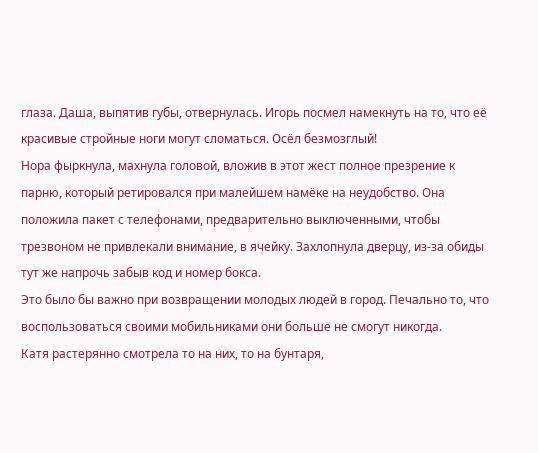глаза. Даша, выпятив губы, отвернулась. Игорь посмел намекнуть на то, что её красивые стройные ноги могут сломаться. Осёл безмозглый!
Нора фыркнула, махнула головой, вложив в этот жест полное презрение к парню, который ретировался при малейшем намёке на неудобство. Она положила пакет с телефонами, предварительно выключенными, чтобы трезвоном не привлекали внимание, в ячейку. Захлопнула дверцу, из-за обиды тут же напрочь забыв код и номер бокса.
Это было бы важно при возвращении молодых людей в город. Печально то, что воспользоваться своими мобильниками они больше не смогут никогда.
Катя растерянно смотрела то на них, то на бунтаря,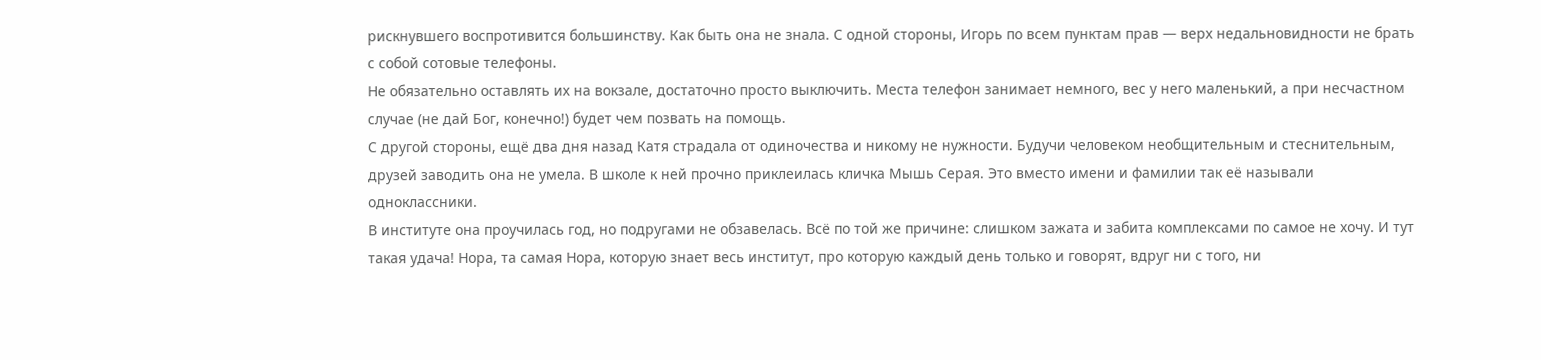рискнувшего воспротивится большинству. Как быть она не знала. С одной стороны, Игорь по всем пунктам прав — верх недальновидности не брать с собой сотовые телефоны.
Не обязательно оставлять их на вокзале, достаточно просто выключить. Места телефон занимает немного, вес у него маленький, а при несчастном случае (не дай Бог, конечно!) будет чем позвать на помощь.
С другой стороны, ещё два дня назад Катя страдала от одиночества и никому не нужности. Будучи человеком необщительным и стеснительным, друзей заводить она не умела. В школе к ней прочно приклеилась кличка Мышь Серая. Это вместо имени и фамилии так её называли одноклассники.
В институте она проучилась год, но подругами не обзавелась. Всё по той же причине: слишком зажата и забита комплексами по самое не хочу. И тут такая удача! Нора, та самая Нора, которую знает весь институт, про которую каждый день только и говорят, вдруг ни с того, ни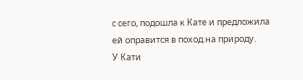с сего, подошла к Кате и предложила ей оправится в поход на природу.
У Кати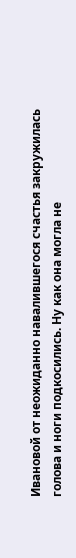Ивановой от неожиданно навалившегося счастья закружилась голова и ноги подкосились. Ну как она могла не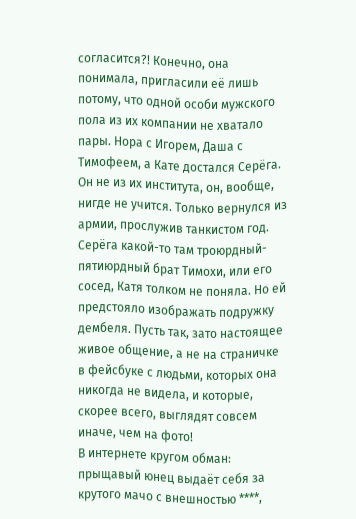согласится?! Конечно, она понимала, пригласили её лишь потому, что одной особи мужского пола из их компании не хватало пары. Нора с Игорем, Даша с Тимофеем, а Кате достался Серёга. Он не из их института, он, вообще, нигде не учится. Только вернулся из армии, прослужив танкистом год.
Серёга какой-то там троюрдный-пятиюрдный брат Тимохи, или его сосед, Катя толком не поняла. Но ей предстояло изображать подружку дембеля. Пусть так, зато настоящее живое общение, а не на страничке в фейсбуке с людьми, которых она никогда не видела, и которые, скорее всего, выглядят совсем иначе, чем на фото!
В интернете кругом обман: прыщавый юнец выдаёт себя за крутого мачо с внешностью ****,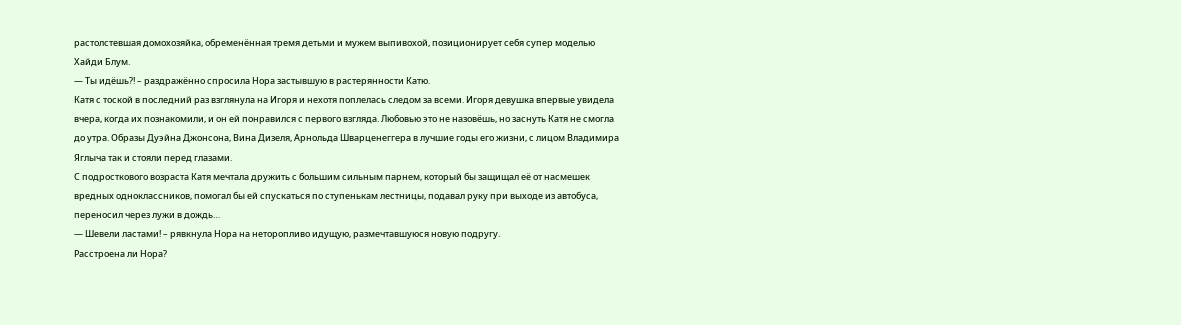растолстевшая домохозяйка, обременённая тремя детьми и мужем выпивохой, позиционирует себя супер моделью Хайди Блум.
— Ты идёшь?! – раздражённо спросила Нора застывшую в растерянности Катю.
Катя с тоской в последний раз взглянула на Игоря и нехотя поплелась следом за всеми. Игоря девушка впервые увидела вчера, когда их познакомили, и он ей понравился с первого взгляда. Любовью это не назовёшь, но заснуть Катя не смогла до утра. Образы Дуэйна Джонсона, Вина Дизеля, Арнольда Шварценеггера в лучшие годы его жизни, с лицом Владимира Яглыча так и стояли перед глазами.
С подросткового возраста Катя мечтала дружить с большим сильным парнем, который бы защищал её от насмешек вредных одноклассников, помогал бы ей спускаться по ступенькам лестницы, подавал руку при выходе из автобуса, переносил через лужи в дождь…
— Шевели ластами! – рявкнула Нора на неторопливо идущую, размечтавшуюся новую подругу.
Расстроена ли Нора?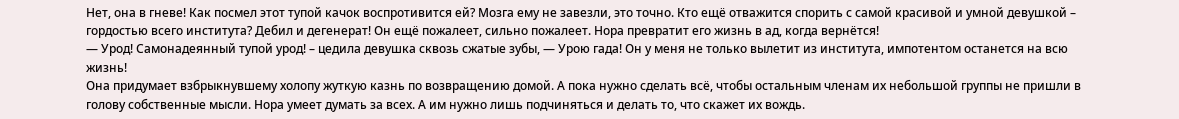Нет, она в гневе! Как посмел этот тупой качок воспротивится ей? Мозга ему не завезли, это точно. Кто ещё отважится спорить с самой красивой и умной девушкой – гордостью всего института? Дебил и дегенерат! Он ещё пожалеет, сильно пожалеет. Нора превратит его жизнь в ад, когда вернётся!
— Урод! Самонадеянный тупой урод! – цедила девушка сквозь сжатые зубы, — Урою гада! Он у меня не только вылетит из института, импотентом останется на всю жизнь!
Она придумает взбрыкнувшему холопу жуткую казнь по возвращению домой. А пока нужно сделать всё, чтобы остальным членам их небольшой группы не пришли в голову собственные мысли. Нора умеет думать за всех. А им нужно лишь подчиняться и делать то, что скажет их вождь.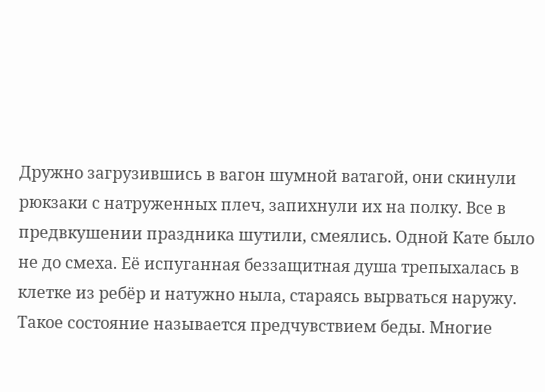Дружно загрузившись в вагон шумной ватагой, они скинули рюкзаки с натруженных плеч, запихнули их на полку. Все в предвкушении праздника шутили, смеялись. Одной Кате было не до смеха. Её испуганная беззащитная душа трепыхалась в клетке из ребёр и натужно ныла, стараясь вырваться наружу.
Такое состояние называется предчувствием беды. Многие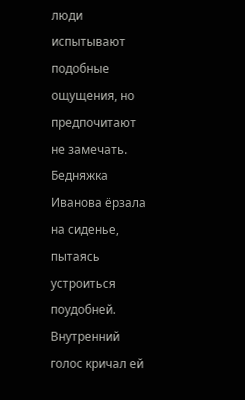люди испытывают подобные ощущения, но предпочитают не замечать. Бедняжка Иванова ёрзала на сиденье, пытаясь устроиться поудобней. Внутренний голос кричал ей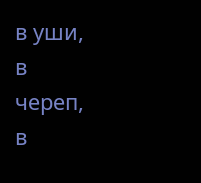в уши, в череп, в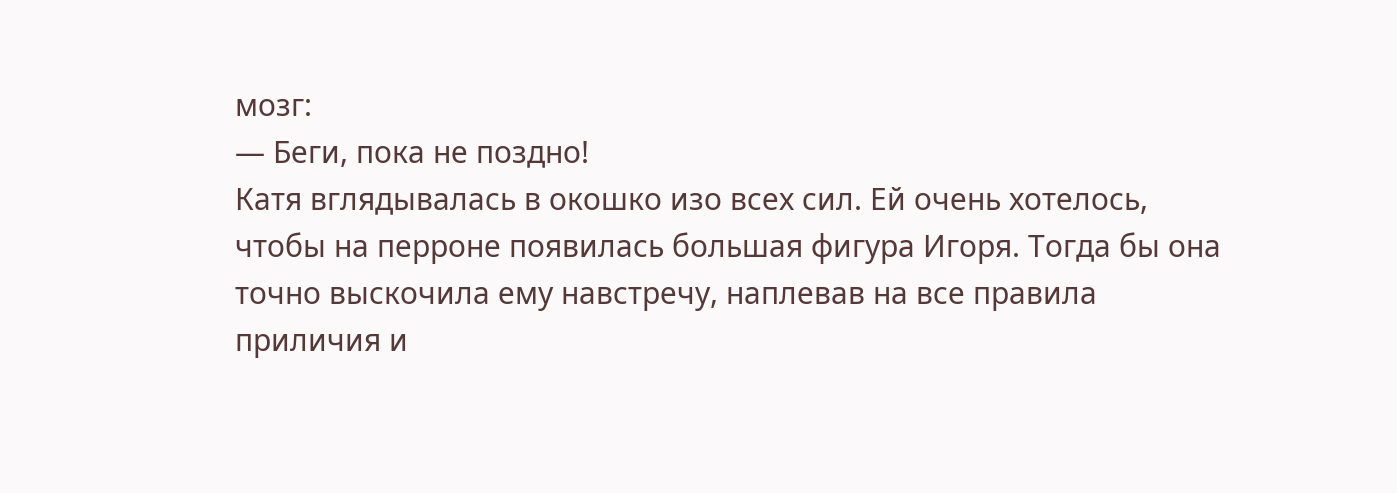мозг:
— Беги, пока не поздно!
Катя вглядывалась в окошко изо всех сил. Ей очень хотелось, чтобы на перроне появилась большая фигура Игоря. Тогда бы она точно выскочила ему навстречу, наплевав на все правила приличия и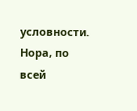условности. Нора, по всей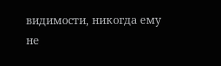видимости, никогда ему не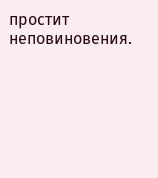простит неповиновения.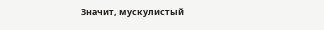Значит, мускулистый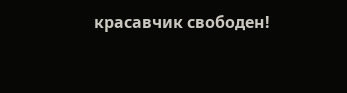красавчик свободен!